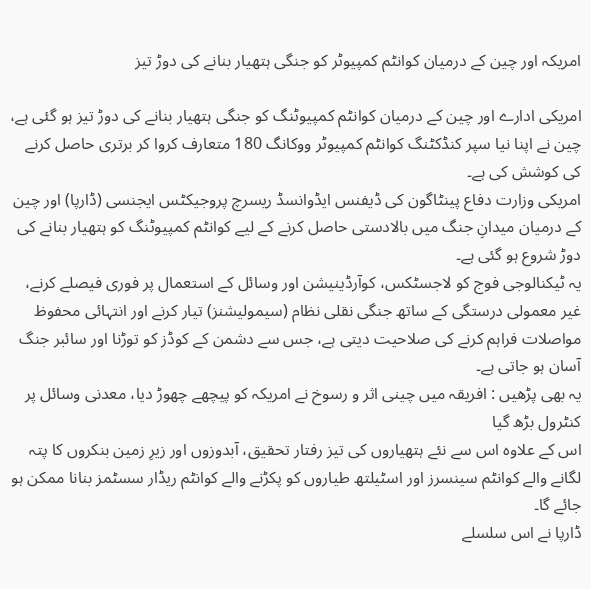امریکہ اور چین کے درمیان کوانٹم کمپیوٹر کو جنگی ہتھیار بنانے کی دوڑ تیز

امریکی ادارے اور چین کے درمیان کوانٹم کمپیوٹنگ کو جنگی ہتھیار بنانے کی دوڑ تیز ہو گئی ہے، چین نے اپنا نیا سپر کنڈکٹنگ کوانٹم کمپیوٹر ووکانگ 180 متعارف کروا کر برتری حاصل کرنے کی کوشش کی ہے۔
امریکی وزارت دفاع پینٹاگون کی ڈیفنس ایڈوانسڈ ریسرچ پروجیکٹس ایجنسی (ڈارپا) اور چین کے درمیان میدانِ جنگ میں بالادستی حاصل کرنے کے لیے کوانٹم کمپیوٹنگ کو ہتھیار بنانے کی دوڑ شروع ہو گئی ہے۔
یہ ٹیکنالوجی فوج کو لاجسٹکس، کوآرڈینیشن اور وسائل کے استعمال پر فوری فیصلے کرنے، غیر معمولی درستگی کے ساتھ جنگی نقلی نظام (سیمولیشنز) تیار کرنے اور انتہائی محفوظ مواصلات فراہم کرنے کی صلاحیت دیتی ہے، جس سے دشمن کے کوڈز کو توڑنا اور سائبر جنگ آسان ہو جاتی ہے۔
یہ بھی پڑھیں : افریقہ میں چینی اثر و رسوخ نے امریکہ کو پیچھے چھوڑ دیا، معدنی وسائل پر کنٹرول بڑھ گیا
اس کے علاوہ اس سے نئے ہتھیاروں کی تیز رفتار تحقیق، آبدوزوں اور زیرِ زمین بنکروں کا پتہ لگانے والے کوانٹم سینسرز اور اسٹیلتھ طیاروں کو پکڑنے والے کوانٹم ریڈار سسٹمز بنانا ممکن ہو جائے گا۔
ڈارپا نے اس سلسلے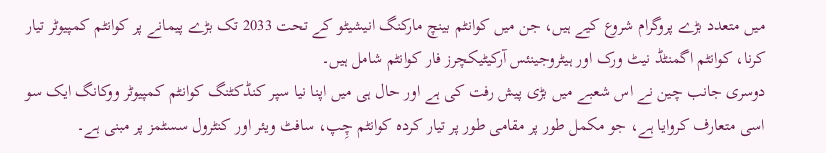میں متعدد بڑے پروگرام شروع کیے ہیں، جن میں کوانٹم بینچ مارکنگ انیشیٹو کے تحت 2033 تک بڑے پیمانے پر کوانٹم کمپیوٹر تیار کرنا، کوانٹم اگمنٹڈ نیٹ ورک اور ہیٹروجینئس آرکیٹیکچرز فار کوانٹم شامل ہیں۔
دوسری جانب چین نے اس شعبے میں بڑی پیش رفت کی ہے اور حال ہی میں اپنا نیا سپر کنڈکٹنگ کوانٹم کمپیوٹر ووکانگ ایک سو اسی متعارف کروایا ہے، جو مکمل طور پر مقامی طور پر تیار کردہ کوانٹم چِپ، سافٹ ویئر اور کنٹرول سسٹمز پر مبنی ہے۔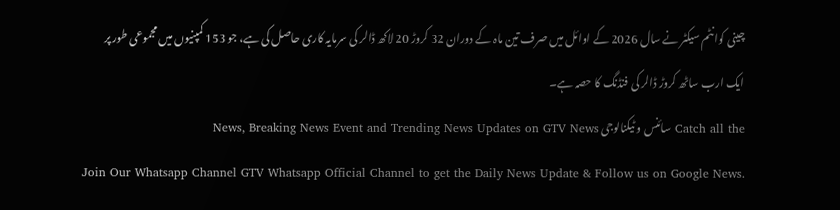چینی کوانٹم سیکٹر نے سال 2026 کے اوائل میں صرف تین ماہ کے دوران 32 کروڑ 20 لاکھ ڈالر کی سرمایہ کاری حاصل کی ہے، جو 153 کمپنیوں میں مجموعی طور پر ایک ارب ساٹھ کروڑ ڈالر کی فنڈنگ کا حصہ ہے۔
Catch all the سائنس و ٹیکنالوجی News, Breaking News Event and Trending News Updates on GTV News
Join Our Whatsapp Channel GTV Whatsapp Official Channel to get the Daily News Update & Follow us on Google News.